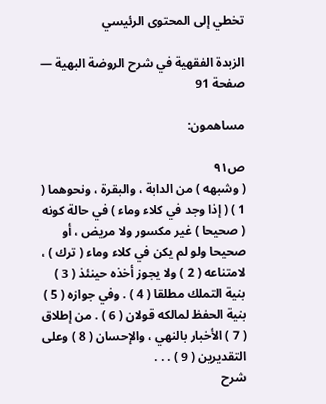تخطي إلى المحتوى الرئيسي

الزبدة الفقهية في شرح الروضة البهية — صفحة 91

مساهمون:

ص٩١
( وشبهه ) من الدابة ، والبقرة ، ونحوهما ( 1 ) ( إذا وجد في كلاء وماء ) في حالة كونه ( صحيحا ) غير مكسور ولا مريض ، أو صحيحا ولو لم يكن في كلاء وماء ( ترك ) ، لامتناعه ( 2 ) ولا يجوز أخذه حينئذ ( 3 ) بنية التملك مطلقا ( 4 ) . وفي جوازه ( 5 ) بنية الحفظ لمالكه قولان ( 6 ) . من إطلاق ( 7 ) الأخبار بالنهي ، والإحسان ( 8 ) وعلى التقديرين ( 9 ) . . .
شرح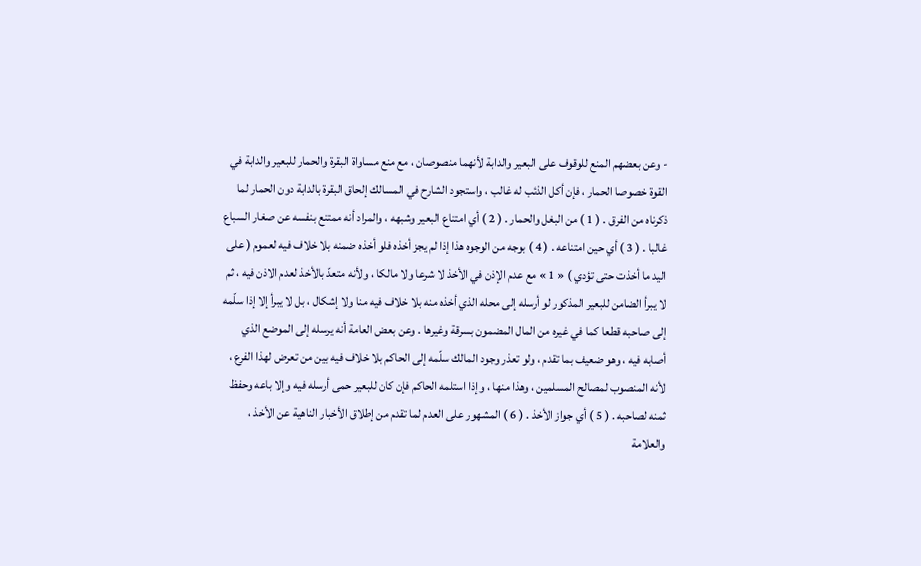- وعن بعضهم المنع للوقوف على البعير والدابة لأنهما منصوصان ، مع منع مساواة البقرة والحمار للبعير والدابة في القوة خصوصا الحمار ، فإن أكل الذئب له غالب ، واستجود الشارح في المسالك إلحاق البقرة بالدابة دون الحمار لما ذكرناه من الفرق . ( 1 ) من البغل والحمار . ( 2 ) أي امتناع البعير وشبهه ، والمراد أنه ممتنع بنفسه عن صغار السباع غالبا . ( 3 ) أي حين امتناعه . ( 4 ) بوجه من الوجوه هذا إذا لم يجز أخذه فلو أخذه ضمنه بلا خلاف فيه لعموم ( على اليد ما أخذت حتى تؤدي ) « 1 » مع عدم الإذن في الأخذ لا شرعا ولا مالكا ، ولأنه متعدّ بالأخذ لعدم الاذن فيه ، ثم لا يبرأ الضامن للبعير المذكور لو أرسله إلى محله الذي أخذه منه بلا خلاف فيه منا ولا إشكال ، بل لا يبرأ إلا إذا سلّمه إلى صاحبه قطعا كما في غيره من المال المضمون بسرقة وغيرها . وعن بعض العامة أنه يرسله إلى الموضع الذي أصابه فيه ، وهو ضعيف بما تقدم ، ولو تعذر وجود المالك سلّمه إلى الحاكم بلا خلاف فيه بين من تعرض لهذا الفرع ، لأنه المنصوب لمصالح المسلمين ، وهذا منها ، وإذا استلمه الحاكم فإن كان للبعير حمى أرسله فيه وإلا باعه وحفظ ثمنه لصاحبه . ( 5 ) أي جواز الأخذ . ( 6 ) المشهور على العدم لما تقدم من إطلاق الأخبار الناهية عن الأخذ ، والعلامة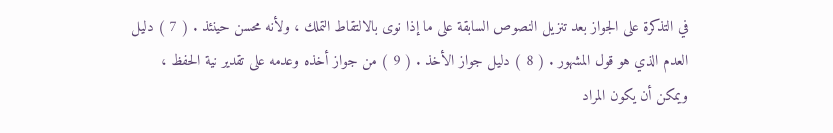في التذكرة على الجواز بعد تنزيل النصوص السابقة على ما إذا نوى بالالتقاط التملك ، ولأنه محسن حينئذ . ( 7 ) دليل العدم الذي هو قول المشهور . ( 8 ) دليل جواز الأخذ . ( 9 ) من جواز أخذه وعدمه على تقدير نية الحفظ ، ويمكن أن يكون المراد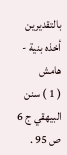بالتقديرين أخذه بنية -
هامش
( 1 ) سنن البيهقي ج 6 ص 95 .